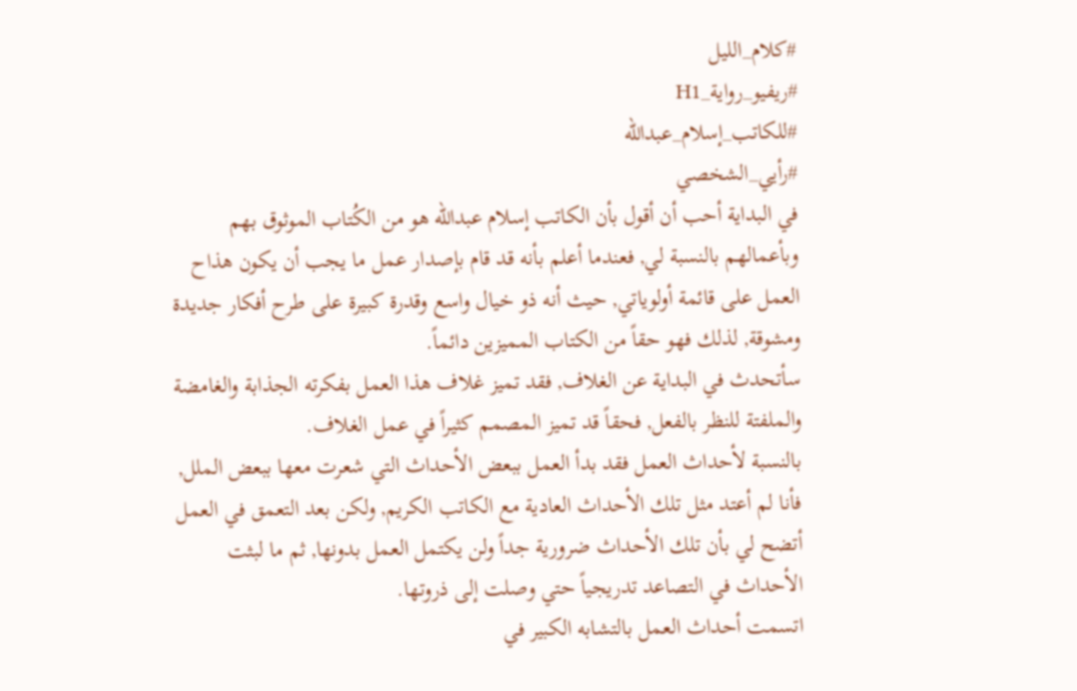#كلام_الليل
#ريفيو_رواية_H1
#للكاتب_إسلام_عبدالله
#رأيي_الشخصي
في البداية أحب أن أقول بأن الكاتب إسلام عبدالله هو من الكُتاب الموثوق بهم وبأعمالهم بالنسبة لي, فعندما أعلم بأنه قد قام بإصدار عمل ما يجب أن يكون هذاح العمل على قائمة أولوياتي, حيث أنه ذو خيال واسع وقدرة كبيرة على طرح أفكار جديدة ومشوقة, لذلك فهو حقاً من الكتاب المميزين دائماً.
سأتحدث في البداية عن الغلاف, فقد تميز غلاف هذا العمل بفكرته الجذابة والغامضة والملفتة للنظر بالفعل, فحقاً قد تميز المصمم كثيراً في عمل الغلاف.
بالنسبة لأحداث العمل فقد بدأ العمل ببعض الأحداث التي شعرت معها ببعض الملل, فأنا لم أعتد مثل تلك الأحداث العادية مع الكاتب الكريم, ولكن بعد التعمق في العمل أتضح لي بأن تلك الأحداث ضرورية جداً ولن يكتمل العمل بدونها, ثم ما لبثت الأحداث في التصاعد تدريجياً حتي وصلت إلى ذروتها.
اتسمت أحداث العمل بالتشابه الكبير في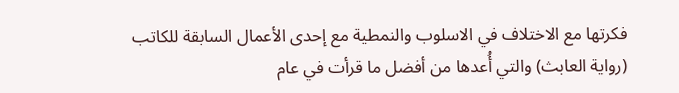فكرتها مع الاختلاف في الاسلوب والنمطية مع إحدى الأعمال السابقة للكاتب (رواية العابث) والتي أُعدها من أفضل ما قرأت في عام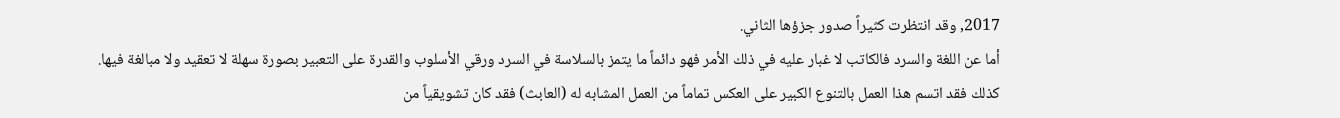2017, وقد انتظرت كثيراً صدور جزؤها الثاني.
أما عن اللغة والسرد فالكاتب لا غبار عليه في ذلك الأمر فهو دائماً ما يتمز بالسلاسة في السرد ورقي الأسلوب والقدرة على التعبير بصورة سهلة لا تعقيد ولا مبالغة فيها.
كذلك فقد اتسم هذا العمل بالتنوع الكبير على العكس تماماً من العمل المشابه له (العابث) فقد كان تشويقياً من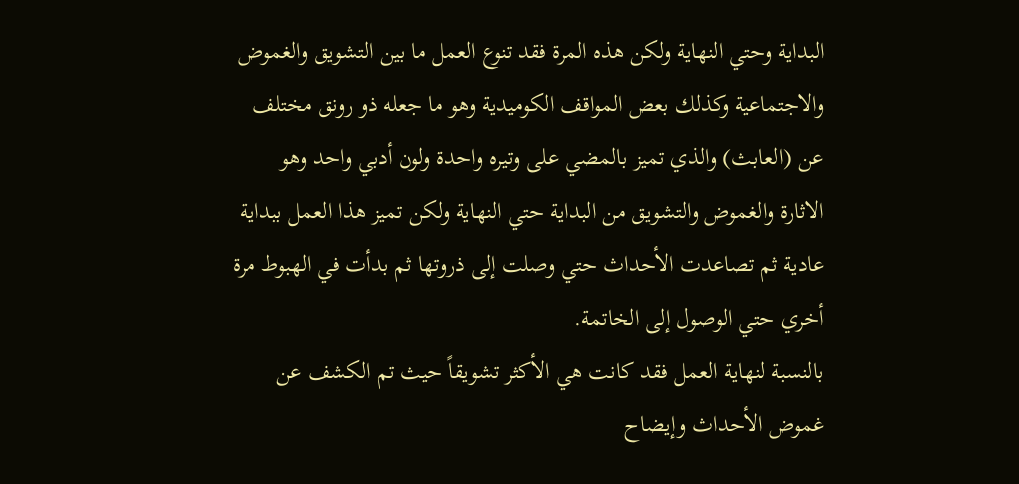البداية وحتي النهاية ولكن هذه المرة فقد تنوع العمل ما بين التشويق والغموض والاجتماعية وكذلك بعض المواقف الكوميدية وهو ما جعله ذو رونق مختلف عن (العابث) والذي تميز بالمضي على وتيره واحدة ولون أدبي واحد وهو الاثارة والغموض والتشويق من البداية حتي النهاية ولكن تميز هذا العمل ببداية عادية ثم تصاعدت الأحداث حتي وصلت إلى ذروتها ثم بدأت في الهبوط مرة أخري حتي الوصول إلى الخاتمة.
بالنسبة لنهاية العمل فقد كانت هي الأكثر تشويقاً حيث تم الكشف عن غموض الأحداث وإيضاح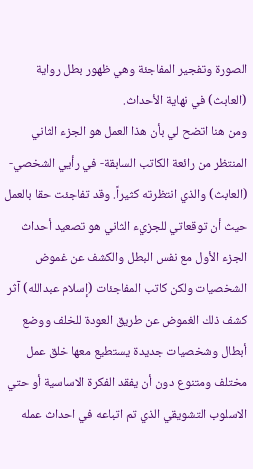الصورة وتفجير المفاجئة وهي ظهور بطل رواية (العابث) في نهاية الأحداث.
ومن هنا اتضح لي بأن هذا العمل هو الجزء الثاني المنتظر من رائعة الكاتب السابقة- في رأيي الشخصي- (العابث) والذي انتظرته كثيراً. وقد تفاجئت حقا بالعمل حيث أن توقعاتي للجزيء الثاني هو تصعيد أحداث الجزء الأول مع نفس البطل والكشف عن غموض الشخصيات ولكن كاتب المفاجئات (إسلام عبدالله) آثر كشف ذلك الغموض عن طريق العودة للخلف ووضع أبطال وشخصيات جديدة يستطيع معها خلق عمل مختلف ومتنوع دون أن يفقد الفكرة الاساسية أو حتي الاسلوب التشويقي الذي تم اتباعه في احداث عمله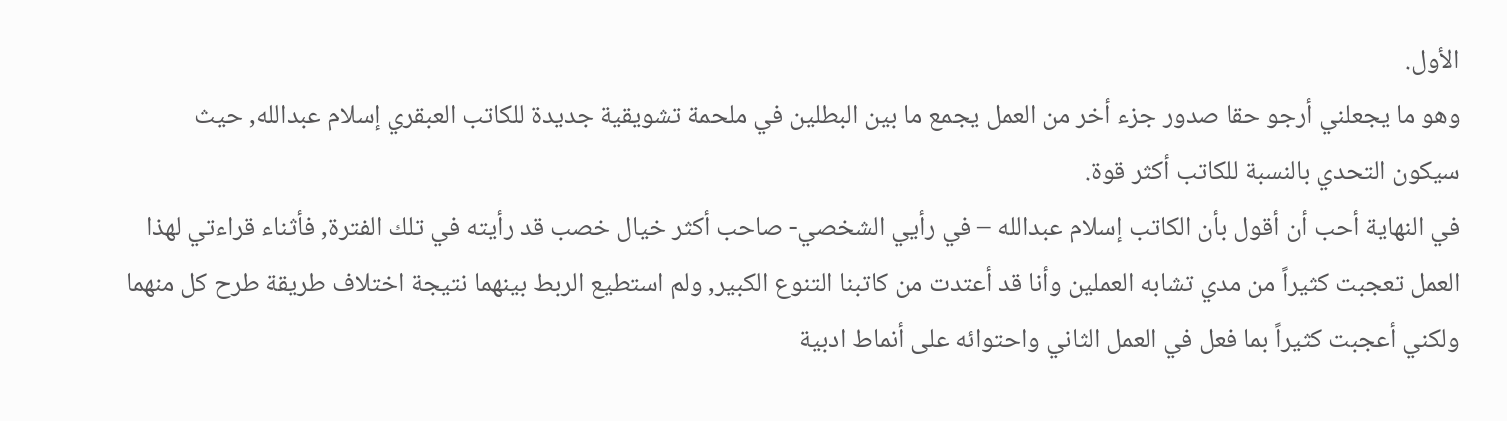الأول.
وهو ما يجعلني أرجو حقا صدور جزء أخر من العمل يجمع ما بين البطلين في ملحمة تشويقية جديدة للكاتب العبقري إسلام عبدالله, حيث سيكون التحدي بالنسبة للكاتب أكثر قوة.
في النهاية أحب أن أقول بأن الكاتب إسلام عبدالله – في رأيي الشخصي- صاحب أكثر خيال خصب قد رأيته في تلك الفترة, فأثناء قراءتي لهذا العمل تعجبت كثيراً من مدي تشابه العملين وأنا قد أعتدت من كاتبنا التنوع الكبير, ولم استطيع الربط بينهما نتيجة اختلاف طريقة طرح كل منهما ولكني أعجبت كثيراً بما فعل في العمل الثاني واحتوائه على أنماط ادبية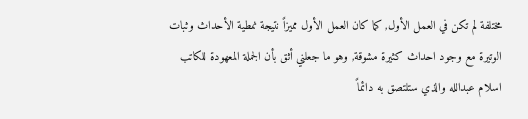مختلفة لم تكن في العمل الأول, كما كان العمل الأول مميزاً نتيجة نمطية الأحداث وثبات الوتيرة مع وجود احداث كثيرة مشوقة, وهو ما جعلني أثق بأن الجملة المعهودة للكاتب اسلام عبدالله والذي ستلتصق به دائماً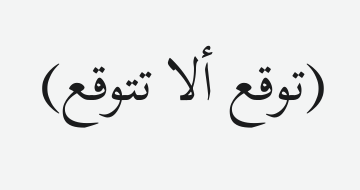(توقع ألا تتوقع)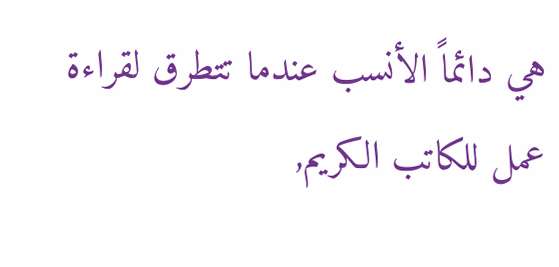هي دائماً الأنسب عندما تتطرق لقراءة عمل للكاتب الكريم,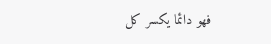فهو دائما يكسر كل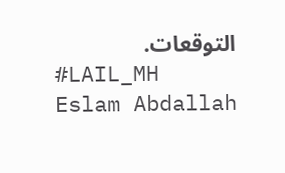التوقعات.
#LAIL_MH
Eslam Abdallah